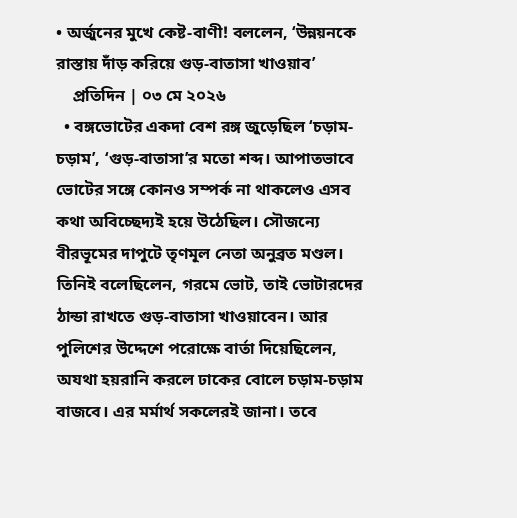• অর্জুনের মুখে কেষ্ট-বাণী! বললেন, ‘উন্নয়নকে রাস্তায় দাঁড় করিয়ে গুড়-বাতাসা খাওয়াব’
    প্রতিদিন | ০৩ মে ২০২৬
  • বঙ্গভোটের একদা বেশ রঙ্গ জুড়েছিল ‘চড়াম-চড়াম’, ‘গুড়-বাতাসা’র মতো শব্দ। আপাতভাবে ভোটের সঙ্গে কোনও সম্পর্ক না থাকলেও এসব কথা অবিচ্ছেদ্যই হয়ে উঠেছিল। সৌজন্যে বীরভূমের দাপুটে তৃণমূল নেতা অনুব্রত মণ্ডল। তিনিই বলেছিলেন, গরমে ভোট, তাই ভোটারদের ঠান্ডা রাখতে গুড়-বাতাসা খাওয়াবেন। আর পুলিশের উদ্দেশে পরোক্ষে বার্তা দিয়েছিলেন, অযথা হয়রানি করলে ঢাকের বোলে চড়াম-চড়াম বাজবে। এর মর্মার্থ সকলেরই জানা। তবে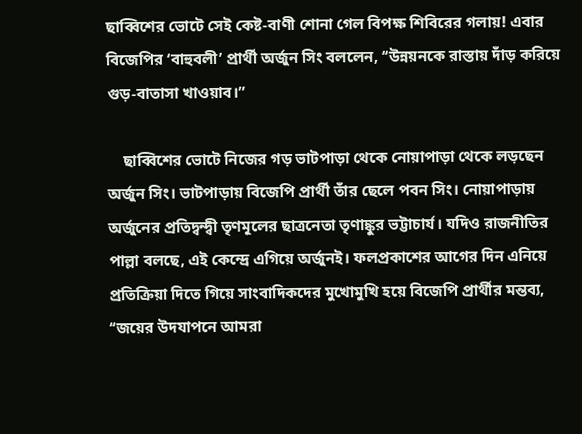ছাব্বিশের ভোটে সেই কেষ্ট-বাণী শোনা গেল বিপক্ষ শিবিরের গলায়! এবার বিজেপির ‘বাহুবলী’ প্রার্থী অর্জুন সিং বললেন, ‘‘উন্নয়নকে রাস্তায় দাঁড় করিয়ে গুড়-বাতাসা খাওয়াব।”

    ছাব্বিশের ভোটে নিজের গড় ভাটপাড়া থেকে নোয়াপাড়া থেকে লড়ছেন অর্জুন সিং। ভাটপাড়ায় বিজেপি প্রার্থী তাঁর ছেলে পবন সিং। নোয়াপাড়ায় অর্জুনের প্রতিদ্বন্দ্বী তৃণমূলের ছাত্রনেতা তৃণাঙ্কুর ভট্টাচার্য। যদিও রাজনীতির পাল্লা বলছে, এই কেন্দ্রে এগিয়ে অর্জুনই। ফলপ্রকাশের আগের দিন এনিয়ে প্রতিক্রিয়া দিতে গিয়ে সাংবাদিকদের মুখোমুখি হয়ে বিজেপি প্রার্থীর মন্তব্য, ‘‘জয়ের উদযাপনে আমরা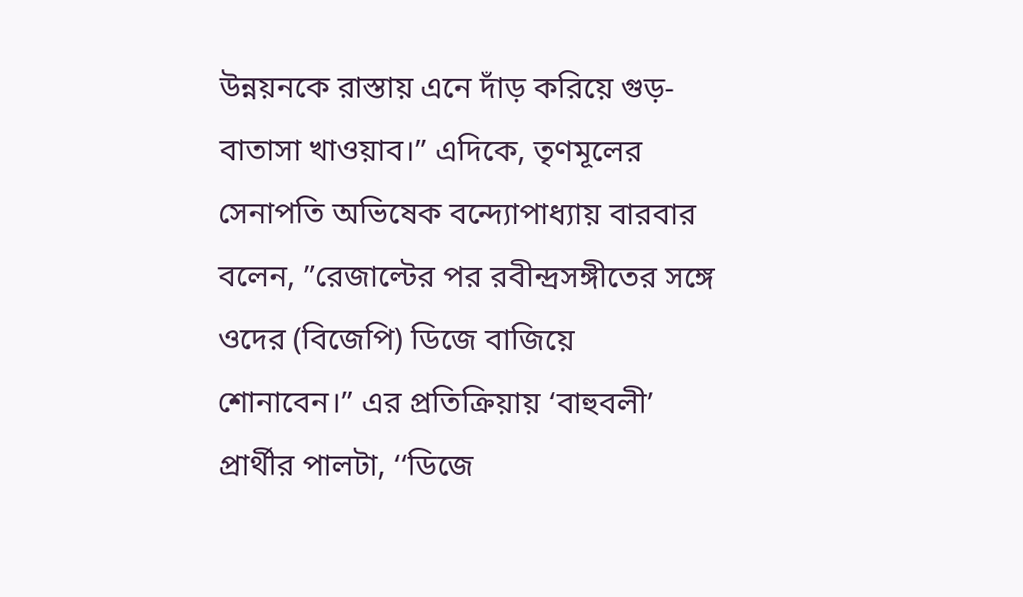উন্নয়নকে রাস্তায় এনে দাঁড় করিয়ে গুড়-বাতাসা খাওয়াব।” এদিকে, তৃণমূলের সেনাপতি অভিষেক বন্দ্যোপাধ্যায় বারবার বলেন, ”রেজাল্টের পর রবীন্দ্রসঙ্গীতের সঙ্গে ওদের (বিজেপি) ডিজে বাজিয়ে শোনাবেন।” এর প্রতিক্রিয়ায় ‘বাহুবলী’ প্রার্থীর পালটা, ‘‘ডিজে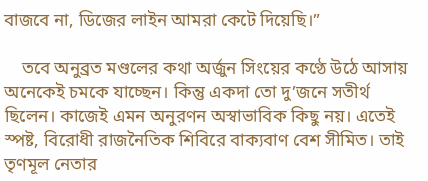বাজবে না, ডিজের লাইন আমরা কেটে দিয়েছি।”

    তবে অনুব্রত মণ্ডলের কথা অর্জুন সিংয়ের কণ্ঠে উঠে আসায় অনেকেই চমকে যাচ্ছেন। কিন্তু একদা তো দু’জনে সতীর্থ ছিলেন। কাজেই এমন অনুরণন অস্বাভাবিক কিছু নয়। এতেই স্পষ্ট, বিরোধী রাজনৈতিক শিবিরে বাক্যবাণ বেশ সীমিত। তাই তৃণমূল নেতার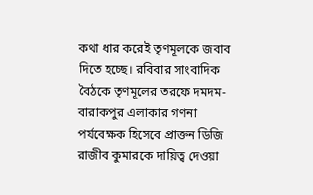কথা ধার করেই তৃণমূলকে জবাব দিতে হচ্ছে। রবিবার সাংবাদিক বৈঠকে তৃণমূলের তরফে দমদম-বারাকপুর এলাকার গণনা পর্যবেক্ষক হিসেবে প্রাক্তন ডিজি রাজীব কুমারকে দায়িত্ব দেওয়া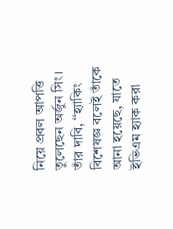নিয়ে প্রবল আপত্তি তুলেছেন অর্জুন সিং। তাঁর দাবি, ‘‘হ্যাকিং বিশেষজ্ঞ বলেই তাঁকে আনা হয়েছে, যাতে ইভিএম হ্যাক করা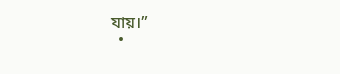যায়।”
  •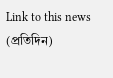Link to this news (প্রতিদিন)